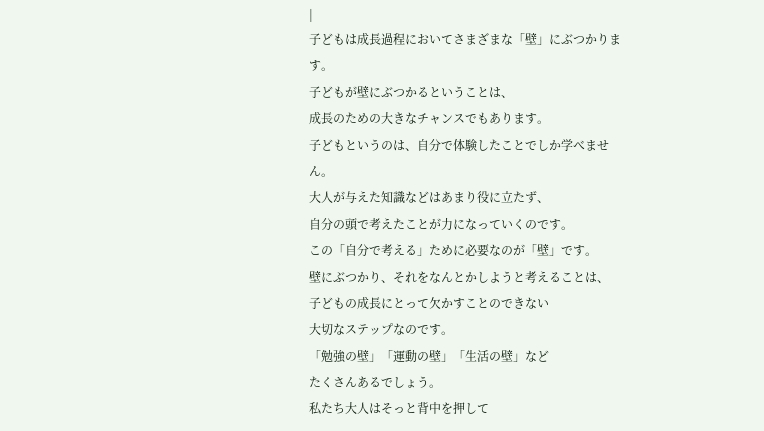|
子どもは成長過程においてさまざまな「壁」にぶつかります。
子どもが壁にぶつかるということは、
成長のための大きなチャンスでもあります。
子どもというのは、自分で体験したことでしか学べません。
大人が与えた知識などはあまり役に立たず、
自分の頭で考えたことが力になっていくのです。
この「自分で考える」ために必要なのが「壁」です。
壁にぶつかり、それをなんとかしようと考えることは、
子どもの成長にとって欠かすことのできない
大切なステップなのです。
「勉強の壁」「運動の壁」「生活の壁」など
たくさんあるでしょう。
私たち大人はそっと背中を押して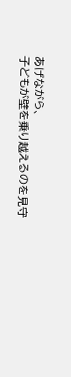あげながら、
子どもが壁を乗り越えるのを見守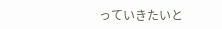っていきたいと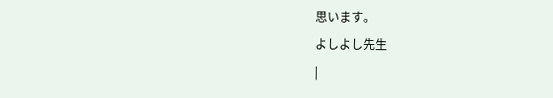思います。
よしよし先生
|